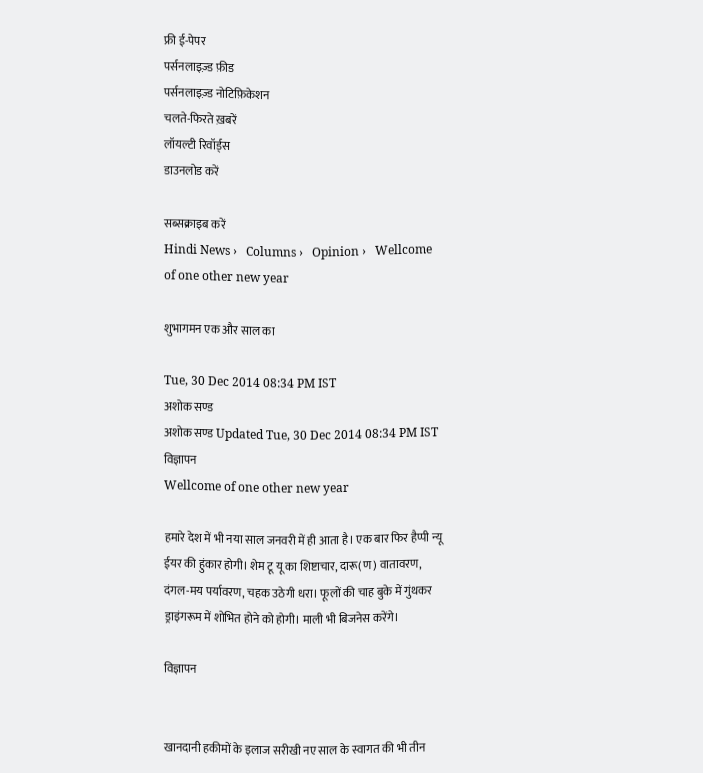फ्री ई-पेपर
पर्सनलाइज़्ड फ़ीड
पर्सनलाइज़्ड नोटिफ़िकेशन
चलते-फिरते ख़बरें
लॉयल्टी रिवॉर्ड्स
डाउनलोड करें

सब्सक्राइब करें
Hindi News ›   Columns ›   Opinion ›   Wellcome of one other new year

शुभागमन एक और साल का

Tue, 30 Dec 2014 08:34 PM IST
अशोक सण्ड
अशोक सण्ड Updated Tue, 30 Dec 2014 08:34 PM IST
विज्ञापन
Wellcome of one other new year

हमारे देश में भी नया साल जनवरी में ही आता है। एक बार फिर हैप्पी न्यू ईयर की हुंकार होगी। शेम टू यू का शिष्टाचार, दारू(ण) वातावरण, दंगल-मय पर्यावरण, चहक उठेगी धरा। फूलों की चाह बुके में गुंथकर ड्राइंगरूम में शोभित होने को होगी। माली भी बिजनेस करेंगे।

विज्ञापन


खानदानी हकीमों के इलाज सरीखी नए साल के स्वागत की भी तीन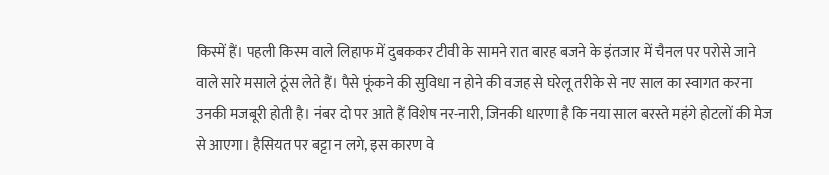किस्में हैं। पहली किस्म वाले लिहाफ में दुबककर टीवी के सामने रात बारह बजने के इंतजार में चैनल पर परोसे जाने वाले सारे मसाले ठूंस लेते हैं। पैसे फूंकने की सुविधा न होने की वजह से घरेलू तरीके से नए साल का स्वागत करना उनकी मजबूरी होती है। नंबर दो पर आते हैं विशेष नर-नारी, जिनकी धारणा है कि नया साल बरस्ते महंगे होटलों की मेज से आएगा। हैसियत पर बट्टा न लगे, इस कारण वे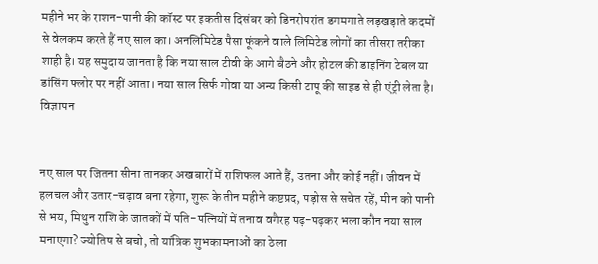महीने भर के राशन-पानी की कॉस्ट पर इकतीस दिसंबर को डिनरोपरांत डगमगाते लड़खड़ाते कदमों से वेलकम करते हैं नए साल का। अनलिमिटेड पैसा फूंकने वाले लिमिटेड लोगों का तीसरा तरीका शाही है। यह समुदाय जानता है कि नया साल टीवी के आगे बैठने और होटल की डाइनिंग टेबल या डांसिंग फ्लोर पर नहीं आता। नया साल सिर्फ गोवा या अन्य किसी टापू की साइड से ही एंट्री लेता है।
विज्ञापन


नए साल पर जितना सीना तानकर अखबारों में राशिफल आते हैं, उतना और कोई नहीं। जीवन में हलचल और उतार-चढ़ाव बना रहेगा, शुरू के तीन महीने कष्टप्रद, पड़ोस से सचेत रहें, मीन को पानी से भय, मिथुन राशि के जातकों में पति-पत्नियों में तनाव वगैरह पढ़-पढ़कर भला कौन नया साल मनाएगा? ज्योतिष से बचो, तो यांत्रिक शुभकामनाओं का ठेला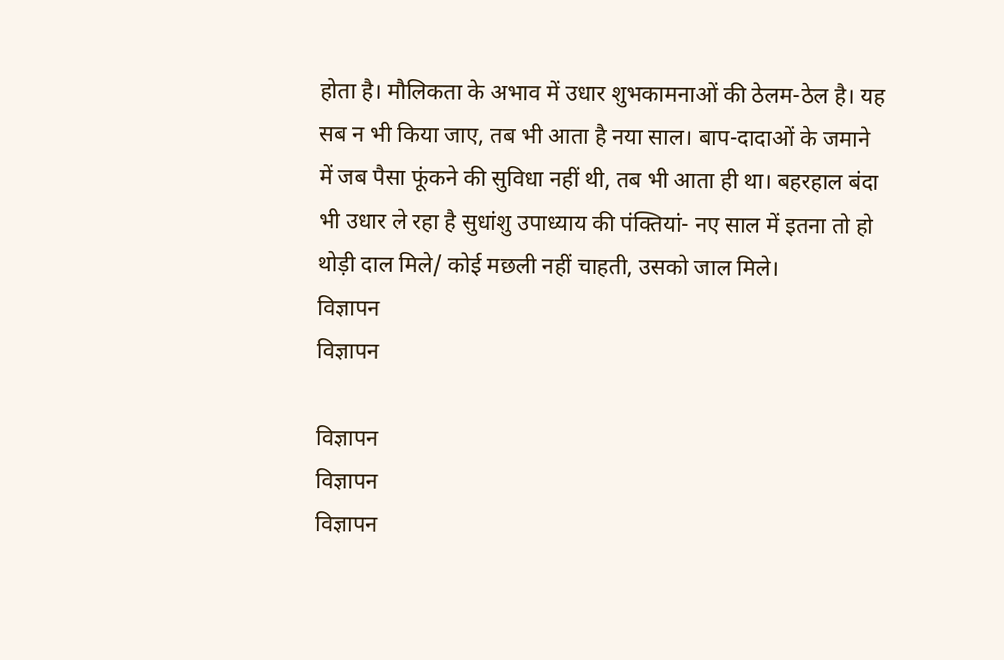होता है। मौलिकता के अभाव में उधार शुभकामनाओं की ठेलम-ठेल है। यह सब न भी किया जाए, तब भी आता है नया साल। बाप-दादाओं के जमाने में जब पैसा फूंकने की सुविधा नहीं थी, तब भी आता ही था। बहरहाल बंदा भी उधार ले रहा है सुधांशु उपाध्याय की पंक्तियां- नए साल में इतना तो हो थोड़ी दाल मिले/ कोई मछली नहीं चाहती, उसको जाल मिले।
विज्ञापन
विज्ञापन

विज्ञापन
विज्ञापन
विज्ञापन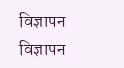विज्ञापन
विज्ञापन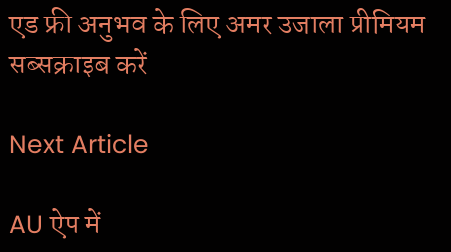एड फ्री अनुभव के लिए अमर उजाला प्रीमियम सब्सक्राइब करें

Next Article

AU ऐप में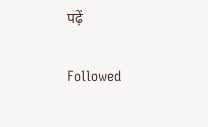पढ़ें

Followed